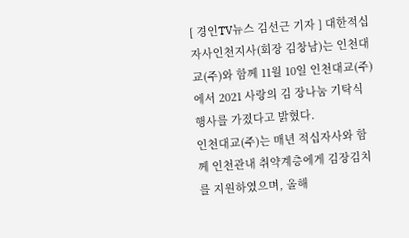[ 경인TV뉴스 김선근 기자 ] 대한적십자사인천지사(회장 김창남)는 인천대교(주)와 함께 11월 10일 인천대교(주)에서 2021 사랑의 김 장나눔 기탁식 행사를 가졌다고 밝혔다.
인천대교(주)는 매년 적십자사와 함께 인천관내 취약계층에게 김장김치를 지원하였으며, 올해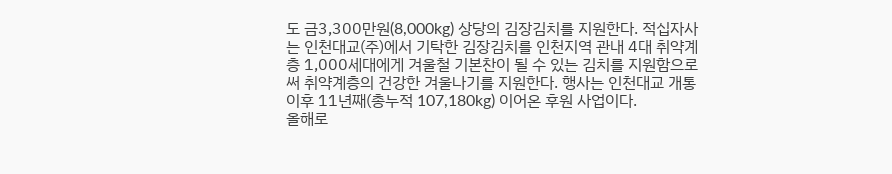도 금3,300만원(8,000kg) 상당의 김장김치를 지원한다. 적십자사는 인천대교(주)에서 기탁한 김장김치를 인천지역 관내 4대 취약계층 1,000세대에게 겨울철 기본찬이 될 수 있는 김치를 지원함으로써 취약계층의 건강한 겨울나기를 지원한다. 행사는 인천대교 개통 이후 11년째(총누적 107,180kg) 이어온 후원 사업이다.
올해로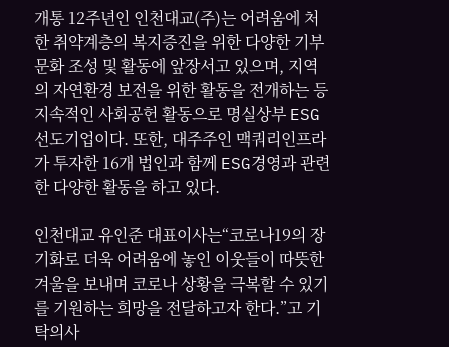개통 12주년인 인천대교(주)는 어려움에 처한 취약계층의 복지증진을 위한 다양한 기부문화 조성 및 활동에 앞장서고 있으며, 지역의 자연환경 보전을 위한 활동을 전개하는 등 지속적인 사회공헌 활동으로 명실상부 ESG 선도기업이다. 또한, 대주주인 맥쿼리인프라가 투자한 16개 법인과 함께 ESG경영과 관련한 다양한 활동을 하고 있다.

인천대교 유인준 대표이사는“코로나19의 장기화로 더욱 어려움에 놓인 이웃들이 따뜻한 겨울을 보내며 코로나 상황을 극복할 수 있기를 기원하는 희망을 전달하고자 한다.”고 기탁의사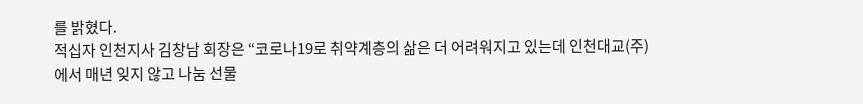를 밝혔다.
적십자 인천지사 김창남 회장은 “코로나19로 취약계층의 삶은 더 어려워지고 있는데 인천대교(주)에서 매년 잊지 않고 나눔 선물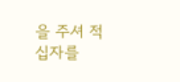을 주셔 적십자를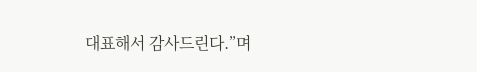대표해서 감사드린다.”며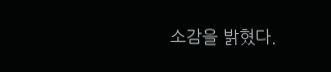소감을 밝혔다.